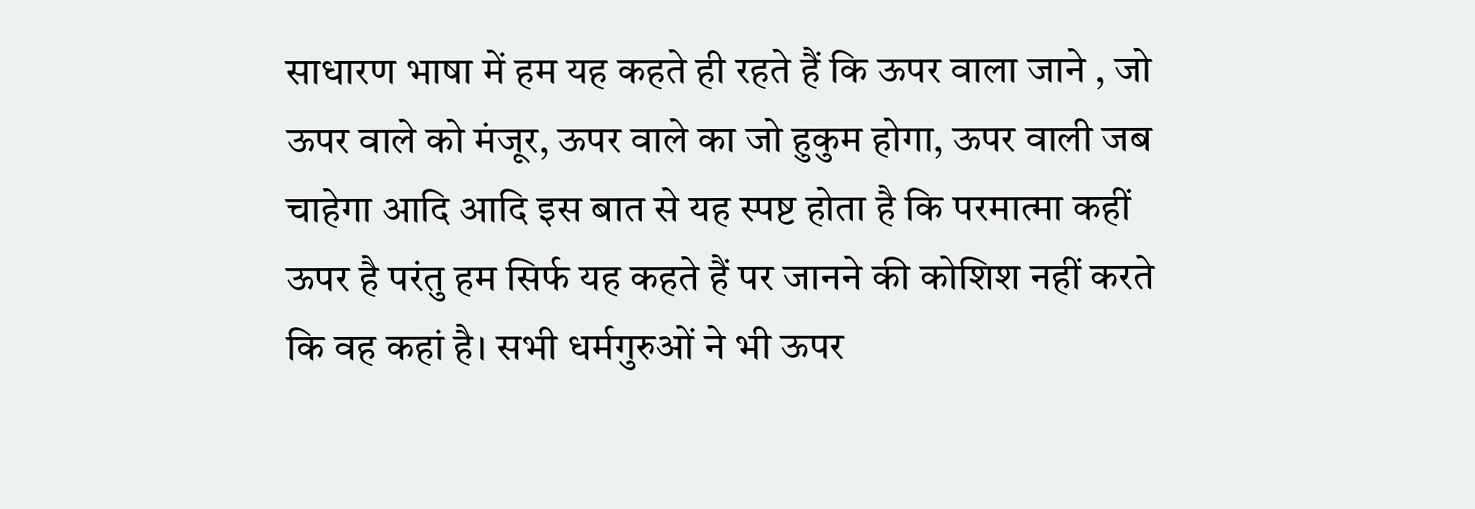साधारण भाषा में हम यह कहते ही रहते हैं कि ऊपर वाला जाने , जो ऊपर वाले को मंजूर, ऊपर वाले का जो हुकुम होगा, ऊपर वाली जब चाहेगा आदि आदि इस बात से यह स्पष्ट होता है कि परमात्मा कहीं ऊपर है परंतु हम सिर्फ यह कहते हैं पर जानने की कोशिश नहीं करते कि वह कहां है। सभी धर्मगुरुओं ने भी ऊपर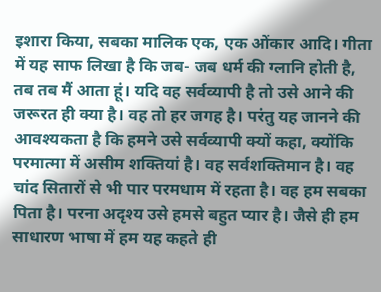इशारा किया, सबका मालिक एक, एक ओंकार आदि। गीता में यह साफ लिखा है कि जब- जब धर्म की ग्लानि होती है, तब तब मैं आता हूं। यदि वह सर्वव्यापी है तो उसे आने की जरूरत ही क्या है। वह तो हर जगह है। परंतु यह जानने की आवश्यकता है कि हमने उसे सर्वव्यापी क्यों कहा, क्योंकि परमात्मा में असीम शक्तियां है। वह सर्वशक्तिमान है। वह चांद सितारों से भी पार परमधाम में रहता है। वह हम सबका पिता है। परना अदृश्य उसे हमसे बहुत प्यार है। जैसे ही हम साधारण भाषा में हम यह कहते ही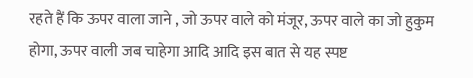रहते हैं कि ऊपर वाला जाने , जो ऊपर वाले को मंजूर, ऊपर वाले का जो हुकुम होगा, ऊपर वाली जब चाहेगा आदि आदि इस बात से यह स्पष्ट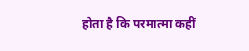होता है कि परमात्मा कहीं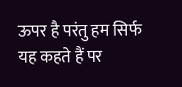ऊपर है परंतु हम सिर्फ यह कहते हैं पर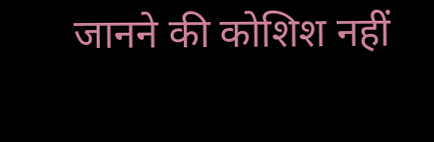जानने की कोशिश नहीं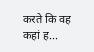करते कि वह कहां ह...